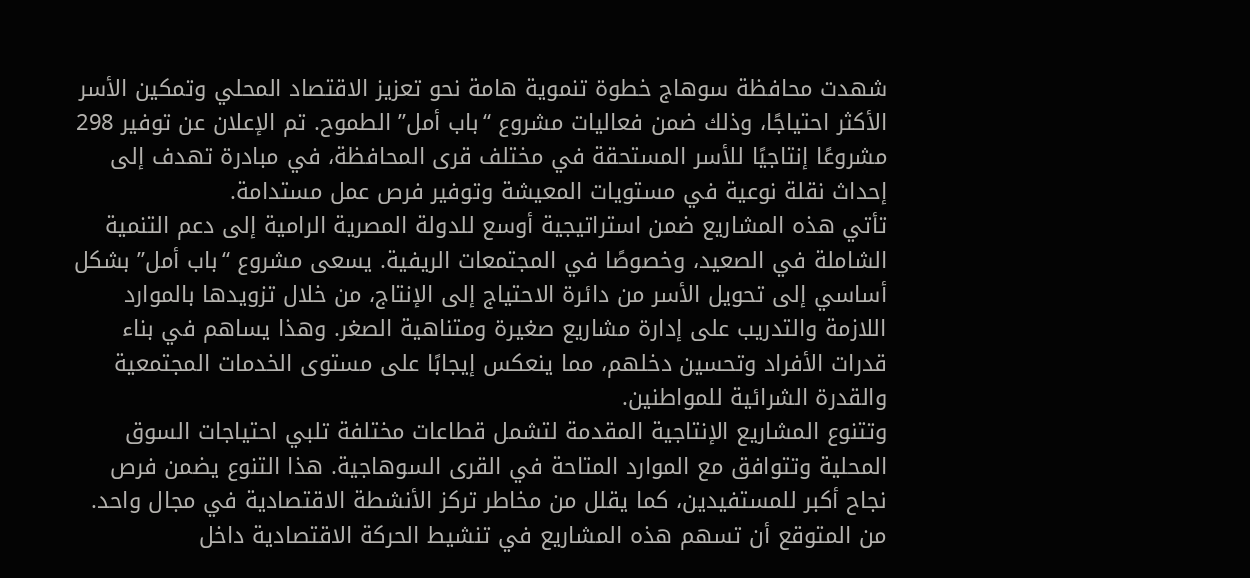شهدت محافظة سوهاج خطوة تنموية هامة نحو تعزيز الاقتصاد المحلي وتمكين الأسر الأكثر احتياجًا، وذلك ضمن فعاليات مشروع “باب أمل” الطموح. تم الإعلان عن توفير 298 مشروعًا إنتاجيًا للأسر المستحقة في مختلف قرى المحافظة، في مبادرة تهدف إلى إحداث نقلة نوعية في مستويات المعيشة وتوفير فرص عمل مستدامة.
تأتي هذه المشاريع ضمن استراتيجية أوسع للدولة المصرية الرامية إلى دعم التنمية الشاملة في الصعيد، وخصوصًا في المجتمعات الريفية. يسعى مشروع “باب أمل” بشكل أساسي إلى تحويل الأسر من دائرة الاحتياج إلى الإنتاج، من خلال تزويدها بالموارد اللازمة والتدريب على إدارة مشاريع صغيرة ومتناهية الصغر. وهذا يساهم في بناء قدرات الأفراد وتحسين دخلهم، مما ينعكس إيجابًا على مستوى الخدمات المجتمعية والقدرة الشرائية للمواطنين.
وتتنوع المشاريع الإنتاجية المقدمة لتشمل قطاعات مختلفة تلبي احتياجات السوق المحلية وتتوافق مع الموارد المتاحة في القرى السوهاجية. هذا التنوع يضمن فرص نجاح أكبر للمستفيدين، كما يقلل من مخاطر تركز الأنشطة الاقتصادية في مجال واحد. من المتوقع أن تسهم هذه المشاريع في تنشيط الحركة الاقتصادية داخل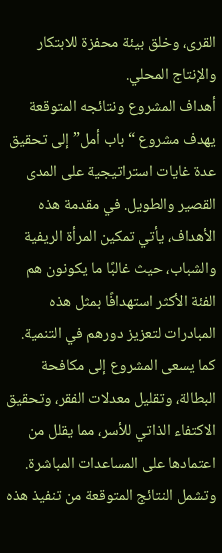القرى، وخلق بيئة محفزة للابتكار والإنتاج المحلي.
أهداف المشروع ونتائجه المتوقعة
يهدف مشروع “باب أمل” إلى تحقيق عدة غايات استراتيجية على المدى القصير والطويل. في مقدمة هذه الأهداف، يأتي تمكين المرأة الريفية والشباب، حيث غالبًا ما يكونون هم الفئة الأكثر استهدافًا بمثل هذه المبادرات لتعزيز دورهم في التنمية. كما يسعى المشروع إلى مكافحة البطالة، وتقليل معدلات الفقر، وتحقيق الاكتفاء الذاتي للأسر، مما يقلل من اعتمادها على المساعدات المباشرة.
وتشمل النتائج المتوقعة من تنفيذ هذه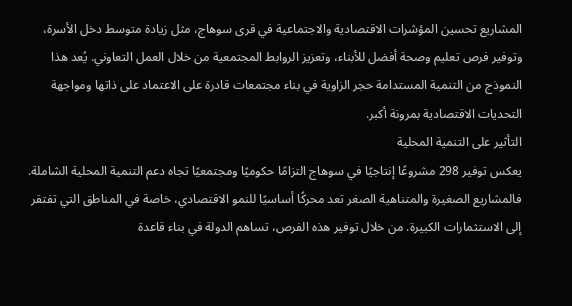المشاريع تحسين المؤشرات الاقتصادية والاجتماعية في قرى سوهاج، مثل زيادة متوسط دخل الأسرة، وتوفير فرص تعليم وصحة أفضل للأبناء، وتعزيز الروابط المجتمعية من خلال العمل التعاوني. يُعد هذا النموذج من التنمية المستدامة حجر الزاوية في بناء مجتمعات قادرة على الاعتماد على ذاتها ومواجهة التحديات الاقتصادية بمرونة أكبر.
التأثير على التنمية المحلية
يعكس توفير 298 مشروعًا إنتاجيًا في سوهاج التزامًا حكوميًا ومجتمعيًا تجاه دعم التنمية المحلية الشاملة. فالمشاريع الصغيرة والمتناهية الصغر تعد محركًا أساسيًا للنمو الاقتصادي، خاصة في المناطق التي تفتقر إلى الاستثمارات الكبيرة. من خلال توفير هذه الفرص، تساهم الدولة في بناء قاعدة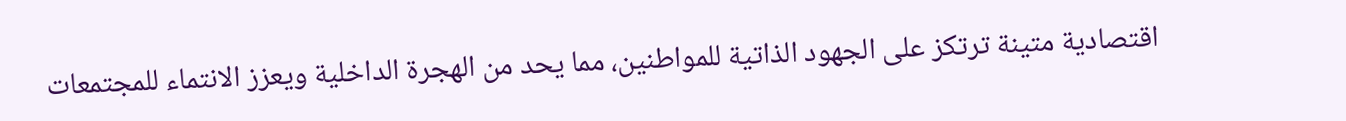اقتصادية متينة ترتكز على الجهود الذاتية للمواطنين، مما يحد من الهجرة الداخلية ويعزز الانتماء للمجتمعات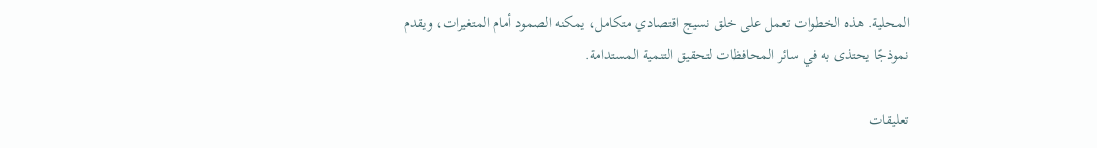المحلية. هذه الخطوات تعمل على خلق نسيج اقتصادي متكامل، يمكنه الصمود أمام المتغيرات، ويقدم نموذجًا يحتذى به في سائر المحافظات لتحقيق التنمية المستدامة.

تعليقات